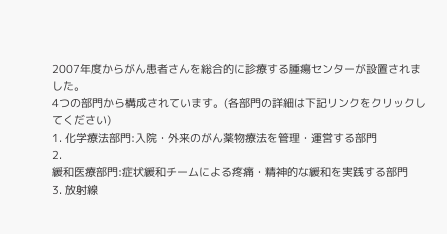2007年度からがん患者さんを総合的に診療する腫瘍センターが設置されました。
4つの部門から構成されています。(各部門の詳細は下記リンクをクリックしてください)
1. 化学療法部門:入院・外来のがん薬物療法を管理・運営する部門
2.
緩和医療部門:症状緩和チームによる疼痛・精神的な緩和を実践する部門
3. 放射線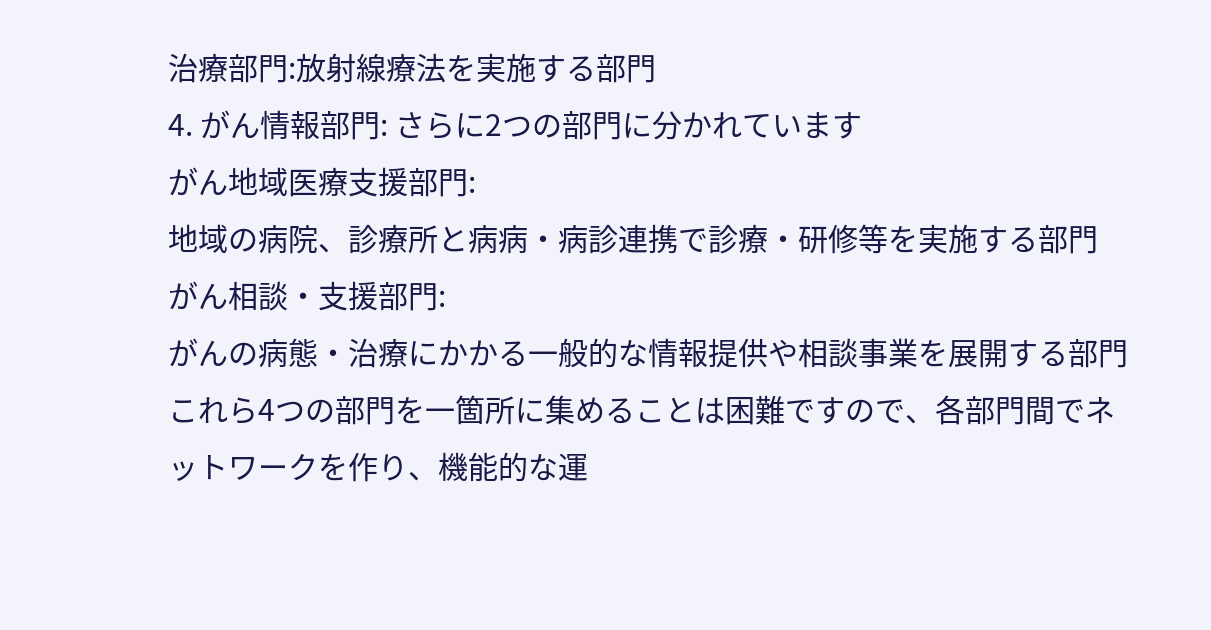治療部門:放射線療法を実施する部門
4. がん情報部門: さらに2つの部門に分かれています
がん地域医療支援部門:
地域の病院、診療所と病病・病診連携で診療・研修等を実施する部門
がん相談・支援部門:
がんの病態・治療にかかる一般的な情報提供や相談事業を展開する部門
これら4つの部門を一箇所に集めることは困難ですので、各部門間でネットワークを作り、機能的な運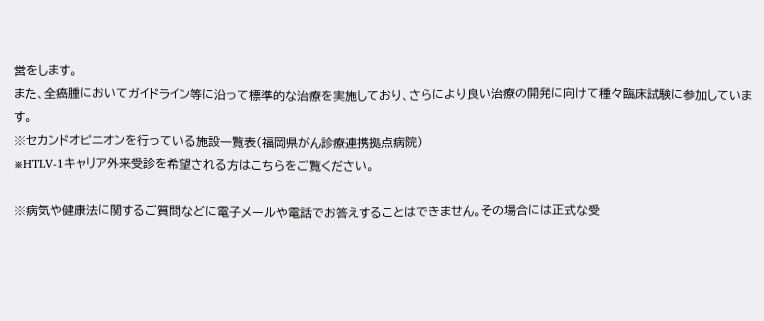営をします。
また、全癌腫においてガイドライン等に沿って標準的な治療を実施しており、さらにより良い治療の開発に向けて種々臨床試験に参加しています。
※セカンドオピニオンを行っている施設一覧表(福岡県がん診療連携拠点病院)
※HTLV-1キャリア外来受診を希望される方はこちらをご覧ください。

※病気や健康法に関するご質問などに電子メールや電話でお答えすることはできません。その場合には正式な受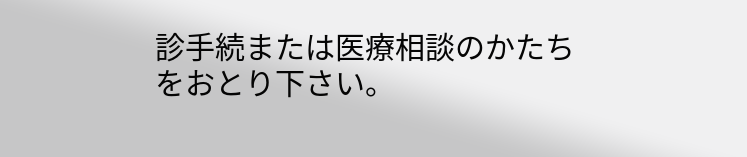診手続または医療相談のかたちをおとり下さい。